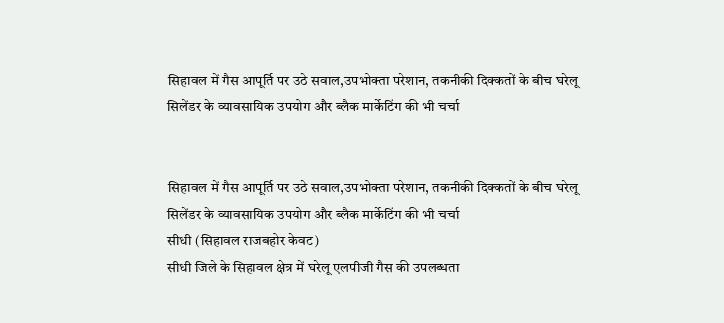सिहावल में गैस आपूर्ति पर उठे सवाल,उपभोक्ता परेशान, तकनीकी दिक्कतों के बीच घरेलू सिलेंडर के व्यावसायिक उपयोग और ब्लैक मार्केटिंग की भी चर्चा


सिहावल में गैस आपूर्ति पर उठे सवाल,उपभोक्ता परेशान, तकनीकी दिक्कतों के बीच घरेलू सिलेंडर के व्यावसायिक उपयोग और ब्लैक मार्केटिंग की भी चर्चा
सीधी (सिहावल राजबहोर केवट)
सीधी जिले के सिहावल क्षेत्र में घरेलू एलपीजी गैस की उपलब्धता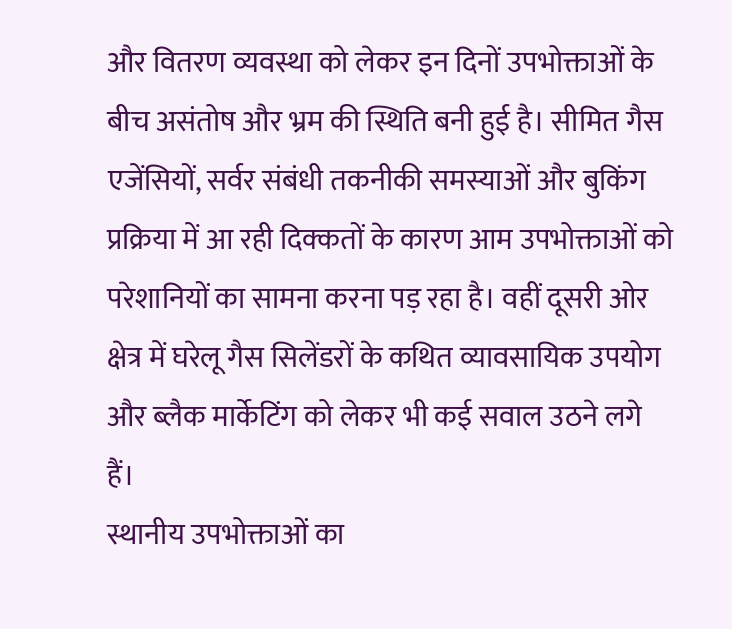और वितरण व्यवस्था को लेकर इन दिनों उपभोक्ताओं के बीच असंतोष और भ्रम की स्थिति बनी हुई है। सीमित गैस एजेंसियों, सर्वर संबंधी तकनीकी समस्याओं और बुकिंग प्रक्रिया में आ रही दिक्कतों के कारण आम उपभोक्ताओं को परेशानियों का सामना करना पड़ रहा है। वहीं दूसरी ओर क्षेत्र में घरेलू गैस सिलेंडरों के कथित व्यावसायिक उपयोग और ब्लैक मार्केटिंग को लेकर भी कई सवाल उठने लगे हैं।
स्थानीय उपभोक्ताओं का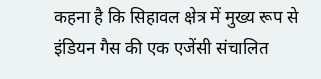कहना है कि सिहावल क्षेत्र में मुख्य रूप से इंडियन गैस की एक एजेंसी संचालित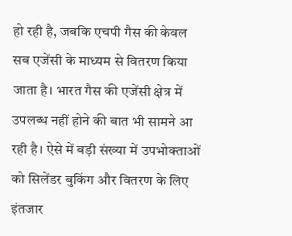हो रही है, जबकि एचपी गैस की केवल सब एजेंसी के माध्यम से वितरण किया जाता है। भारत गैस की एजेंसी क्षेत्र में उपलब्ध नहीं होने की बात भी सामने आ रही है। ऐसे में बड़ी संख्या में उपभोक्ताओं को सिलेंडर बुकिंग और वितरण के लिए इंतजार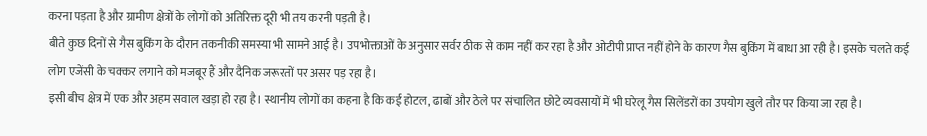करना पड़ता है और ग्रामीण क्षेत्रों के लोगों को अतिरिक्त दूरी भी तय करनी पड़ती है।
बीते कुछ दिनों से गैस बुकिंग के दौरान तकनीकी समस्या भी सामने आई है। उपभोक्ताओं के अनुसार सर्वर ठीक से काम नहीं कर रहा है और ओटीपी प्राप्त नहीं होने के कारण गैस बुकिंग में बाधा आ रही है। इसके चलते कई लोग एजेंसी के चक्कर लगाने को मजबूर हैं और दैनिक जरूरतों पर असर पड़ रहा है।
इसी बीच क्षेत्र में एक और अहम सवाल खड़ा हो रहा है। स्थानीय लोगों का कहना है कि कई होटल, ढाबों और ठेले पर संचालित छोटे व्यवसायों में भी घरेलू गैस सिलेंडरों का उपयोग खुले तौर पर किया जा रहा है।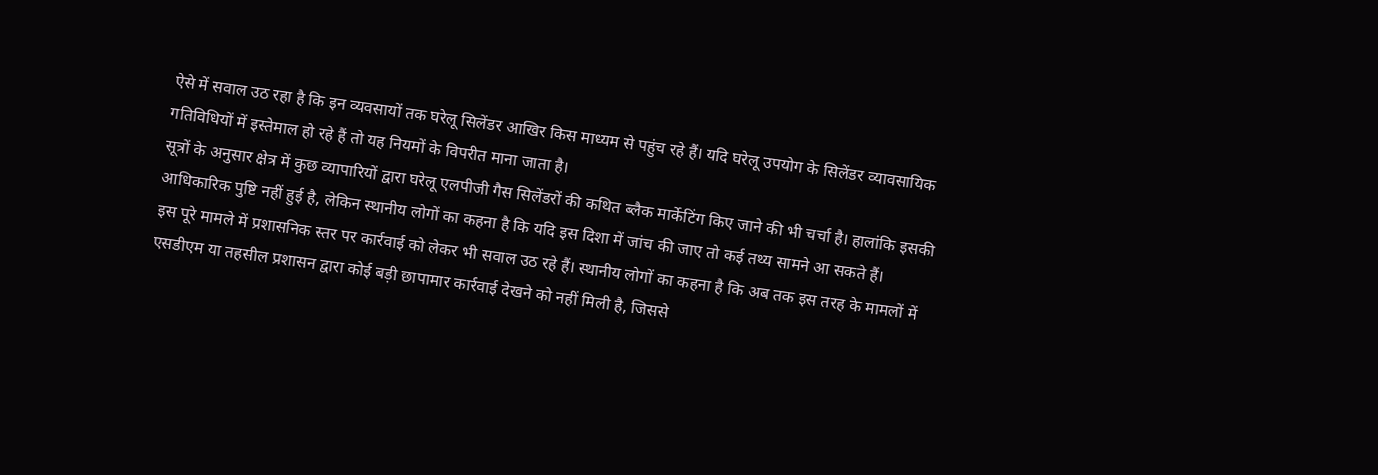ऐसे में सवाल उठ रहा है कि इन व्यवसायों तक घरेलू सिलेंडर आखिर किस माध्यम से पहुंच रहे हैं। यदि घरेलू उपयोग के सिलेंडर व्यावसायिक गतिविधियों में इस्तेमाल हो रहे हैं तो यह नियमों के विपरीत माना जाता है।
सूत्रों के अनुसार क्षेत्र में कुछ व्यापारियों द्वारा घरेलू एलपीजी गैस सिलेंडरों की कथित ब्लैक मार्केटिंग किए जाने की भी चर्चा है। हालांकि इसकी आधिकारिक पुष्टि नहीं हुई है, लेकिन स्थानीय लोगों का कहना है कि यदि इस दिशा में जांच की जाए तो कई तथ्य सामने आ सकते हैं।
इस पूरे मामले में प्रशासनिक स्तर पर कार्रवाई को लेकर भी सवाल उठ रहे हैं। स्थानीय लोगों का कहना है कि अब तक इस तरह के मामलों में एसडीएम या तहसील प्रशासन द्वारा कोई बड़ी छापामार कार्रवाई देखने को नहीं मिली है, जिससे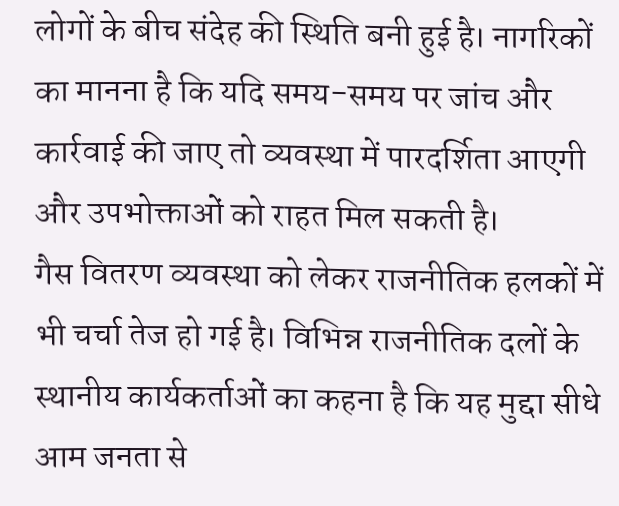लोगों के बीच संदेह की स्थिति बनी हुई है। नागरिकों का मानना है कि यदि समय-समय पर जांच और कार्रवाई की जाए तो व्यवस्था में पारदर्शिता आएगी और उपभोक्ताओं को राहत मिल सकती है।
गैस वितरण व्यवस्था को लेकर राजनीतिक हलकों में भी चर्चा तेज हो गई है। विभिन्न राजनीतिक दलों के स्थानीय कार्यकर्ताओं का कहना है कि यह मुद्दा सीधे आम जनता से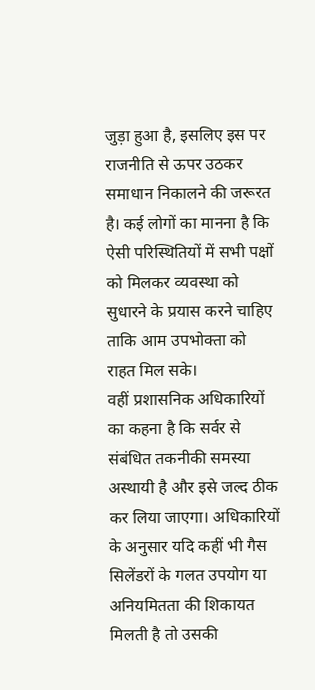जुड़ा हुआ है, इसलिए इस पर राजनीति से ऊपर उठकर समाधान निकालने की जरूरत है। कई लोगों का मानना है कि ऐसी परिस्थितियों में सभी पक्षों को मिलकर व्यवस्था को सुधारने के प्रयास करने चाहिए ताकि आम उपभोक्ता को राहत मिल सके।
वहीं प्रशासनिक अधिकारियों का कहना है कि सर्वर से संबंधित तकनीकी समस्या अस्थायी है और इसे जल्द ठीक कर लिया जाएगा। अधिकारियों के अनुसार यदि कहीं भी गैस सिलेंडरों के गलत उपयोग या अनियमितता की शिकायत मिलती है तो उसकी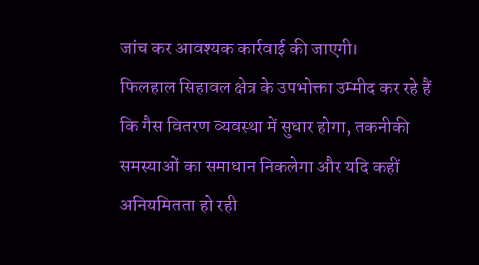जांच कर आवश्यक कार्रवाई की जाएगी।
फिलहाल सिहावल क्षेत्र के उपभोक्ता उम्मीद कर रहे हैं कि गैस वितरण व्यवस्था में सुधार होगा, तकनीकी समस्याओं का समाधान निकलेगा और यदि कहीं अनियमितता हो रही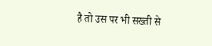है तो उस पर भी सख्ती से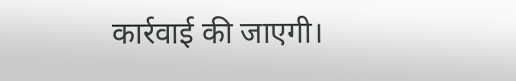कार्रवाई की जाएगी।